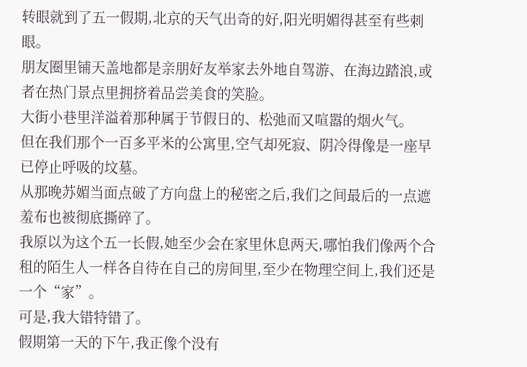转眼就到了五一假期,北京的天气出奇的好,阳光明媚得甚至有些刺眼。
朋友圈里铺天盖地都是亲朋好友举家去外地自驾游、在海边踏浪,或者在热门景点里拥挤着品尝美食的笑脸。
大街小巷里洋溢着那种属于节假日的、松弛而又喧嚣的烟火气。
但在我们那个一百多平米的公寓里,空气却死寂、阴冷得像是一座早已停止呼吸的坟墓。
从那晚苏媚当面点破了方向盘上的秘密之后,我们之间最后的一点遮羞布也被彻底撕碎了。
我原以为这个五一长假,她至少会在家里休息两天,哪怕我们像两个合租的陌生人一样各自待在自己的房间里,至少在物理空间上,我们还是一个“家”。
可是,我大错特错了。
假期第一天的下午,我正像个没有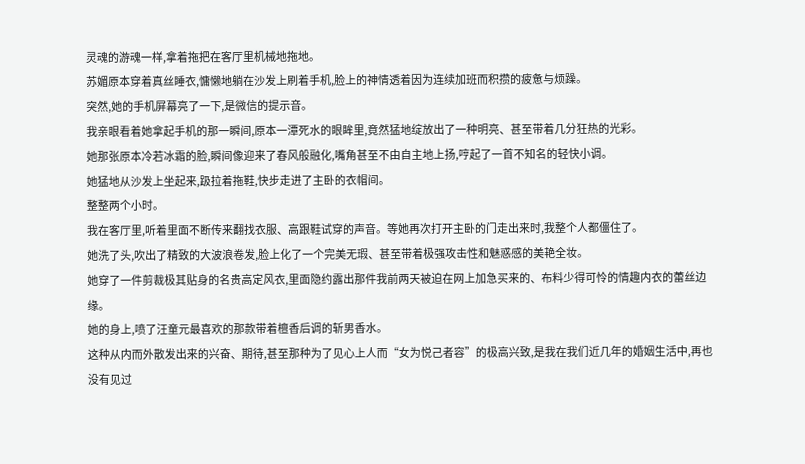灵魂的游魂一样,拿着拖把在客厅里机械地拖地。
苏媚原本穿着真丝睡衣,慵懒地躺在沙发上刷着手机,脸上的神情透着因为连续加班而积攒的疲惫与烦躁。
突然,她的手机屏幕亮了一下,是微信的提示音。
我亲眼看着她拿起手机的那一瞬间,原本一潭死水的眼眸里,竟然猛地绽放出了一种明亮、甚至带着几分狂热的光彩。
她那张原本冷若冰霜的脸,瞬间像迎来了春风般融化,嘴角甚至不由自主地上扬,哼起了一首不知名的轻快小调。
她猛地从沙发上坐起来,趿拉着拖鞋,快步走进了主卧的衣帽间。
整整两个小时。
我在客厅里,听着里面不断传来翻找衣服、高跟鞋试穿的声音。等她再次打开主卧的门走出来时,我整个人都僵住了。
她洗了头,吹出了精致的大波浪卷发,脸上化了一个完美无瑕、甚至带着极强攻击性和魅惑感的美艳全妆。
她穿了一件剪裁极其贴身的名贵高定风衣,里面隐约露出那件我前两天被迫在网上加急买来的、布料少得可怜的情趣内衣的蕾丝边缘。
她的身上,喷了汪童元最喜欢的那款带着檀香后调的斩男香水。
这种从内而外散发出来的兴奋、期待,甚至那种为了见心上人而“女为悦己者容”的极高兴致,是我在我们近几年的婚姻生活中,再也没有见过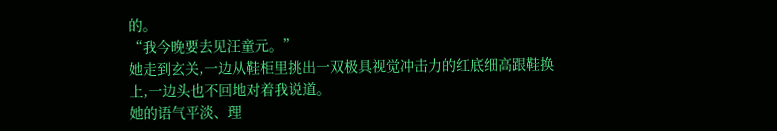的。
“我今晚要去见汪童元。”
她走到玄关,一边从鞋柜里挑出一双极具视觉冲击力的红底细高跟鞋换上,一边头也不回地对着我说道。
她的语气平淡、理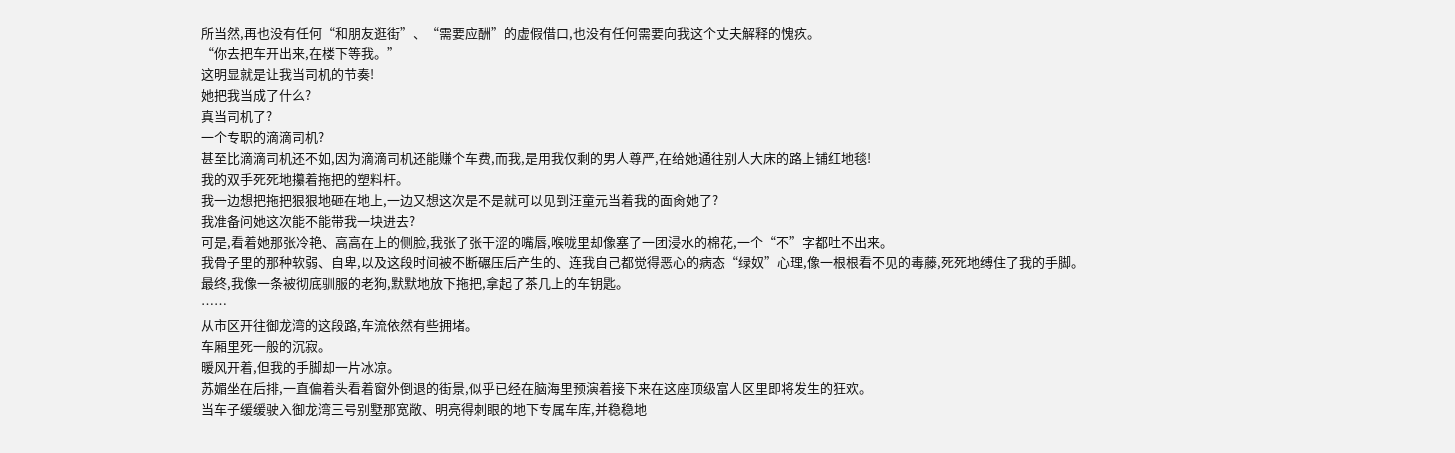所当然,再也没有任何“和朋友逛街”、“需要应酬”的虚假借口,也没有任何需要向我这个丈夫解释的愧疚。
“你去把车开出来,在楼下等我。”
这明显就是让我当司机的节奏!
她把我当成了什么?
真当司机了?
一个专职的滴滴司机?
甚至比滴滴司机还不如,因为滴滴司机还能赚个车费,而我,是用我仅剩的男人尊严,在给她通往别人大床的路上铺红地毯!
我的双手死死地攥着拖把的塑料杆。
我一边想把拖把狠狠地砸在地上,一边又想这次是不是就可以见到汪童元当着我的面肏她了?
我准备问她这次能不能带我一块进去?
可是,看着她那张冷艳、高高在上的侧脸,我张了张干涩的嘴唇,喉咙里却像塞了一团浸水的棉花,一个“不”字都吐不出来。
我骨子里的那种软弱、自卑,以及这段时间被不断碾压后产生的、连我自己都觉得恶心的病态“绿奴”心理,像一根根看不见的毒藤,死死地缚住了我的手脚。
最终,我像一条被彻底驯服的老狗,默默地放下拖把,拿起了茶几上的车钥匙。
……
从市区开往御龙湾的这段路,车流依然有些拥堵。
车厢里死一般的沉寂。
暖风开着,但我的手脚却一片冰凉。
苏媚坐在后排,一直偏着头看着窗外倒退的街景,似乎已经在脑海里预演着接下来在这座顶级富人区里即将发生的狂欢。
当车子缓缓驶入御龙湾三号别墅那宽敞、明亮得刺眼的地下专属车库,并稳稳地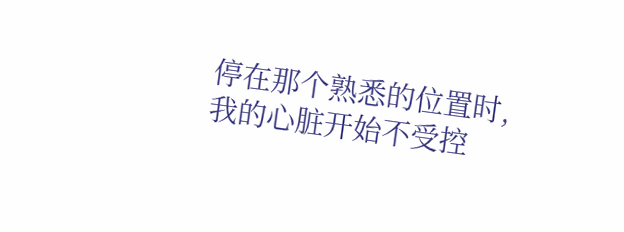停在那个熟悉的位置时,我的心脏开始不受控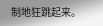制地狂跳起来。